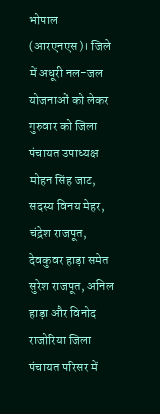भोपाल (आरएनएस)। जिले में अधूरी नल-जल योजनाओं को लेकर गुरुवार को जिला पंचायत उपाध्यक्ष मोहन सिंह जाट, सदस्य विनय मेहर, चंद्रेश राजपूत, देवकुवर हाड़ा समेत सुरेश राजपूत, अनिल हाड़ा और विनोद राजोरिया जिला पंचायत परिसर में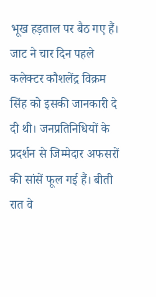भूख हड़ताल पर बैठ गए हैं। जाट ने चार दिन पहले कलेक्टर कौशलेंद्र विक्रम सिंह को इसकी जानकारी दे दी थी। जनप्रतिनिधियों के प्रदर्शन से जिम्मेदार अफसरों की सांसें फूल गई हैं। बीती रात वे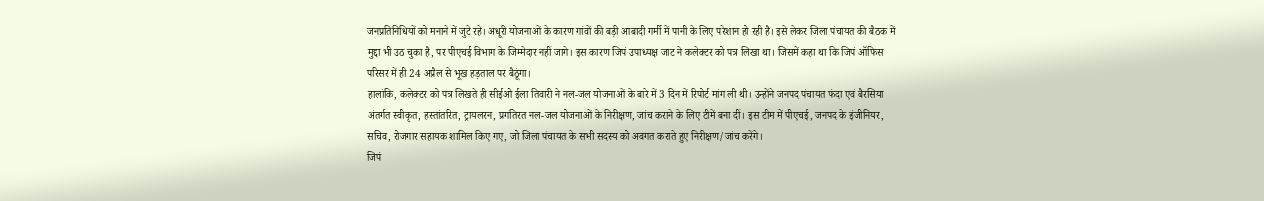जनप्रतिनिधियों को मनाने में जुटे रहे। अधूरी योजनाओं के कारण गांवों की बड़ी आबादी गर्मी में पानी के लिए परेशान हो रही है। इसे लेकर जिला पंचायत की बैठक में मुद्दा भी उठ चुका है, पर पीएचई विभाग के जिम्मेदार नहीं जागे। इस कारण जिपं उपाध्यक्ष जाट ने कलेक्टर को पत्र लिखा था। जिसमें कहा था कि जिपं ऑफिस परिसर में ही 24 अप्रैल से भूख हड़ताल पर बैठूंगा।
हालांकि, कलेक्टर को पत्र लिखते ही सीईओ ईला तिवारी ने नल-जल योजनाओं के बारे में 3 दिन में रिपोर्ट मांग ली थी। उन्होंने जनपद पंचायत फंदा एवं बैरसिया अंतर्गत स्वीकृत, हस्तांतरित, ट्रायलरन, प्रगतिरत नल-जल योजनाओं के निरीक्षण, जांच कराने के लिए टीमें बना दीं। इस टीम में पीएचई, जनपद के इंजीनियर, सचिव, रोजगार सहायक शामिल किए गए, जो जिला पंचायत के सभी सदस्य को अवगत कराते हुए निरीक्षण/जांच करेंगे।
जिपं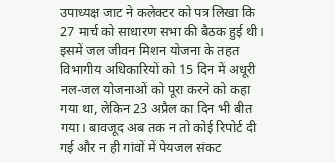उपाध्यक्ष जाट ने कलेक्टर को पत्र लिखा कि 27 मार्च को साधारण सभा की बैठक हुई थी। इसमें जल जीवन मिशन योजना के तहत विभागीय अधिकारियों को 15 दिन में अधूरी नल-जल योजनाओं को पूरा करने को कहा गया था, लेकिन 23 अप्रैल का दिन भी बीत गया। बावजूद अब तक न तो कोई रिपोर्ट दी गई और न ही गांवों में पेयजल संकट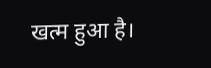खत्म हुआ है।